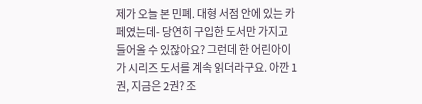제가 오늘 본 민폐. 대형 서점 안에 있는 카페였는데- 당연히 구입한 도서만 가지고 들어올 수 있잖아요? 그런데 한 어린아이가 시리즈 도서를 계속 읽더라구요. 아깐 1권, 지금은 2권? 조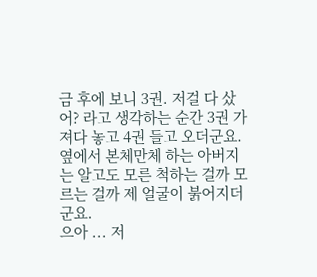금 후에 보니 3권. 저걸 다 샀어? 라고 생각하는 순간 3권 가져다 놓고 4권 들고 오더군요.
옆에서 본체만체 하는 아버지는 알고도 모른 척하는 걸까 모르는 걸까 제 얼굴이 붉어지더군요.
으아 ... 저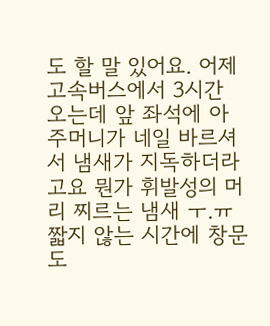도 할 말 있어요. 어제 고속버스에서 3시간 오는데 앞 좌석에 아주머니가 네일 바르셔서 냄새가 지독하더라고요 뭔가 휘발성의 머리 찌르는 냄새 ㅜ.ㅠ 짧지 않는 시간에 창문도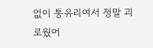없이 통유리여서 정말 괴로웠어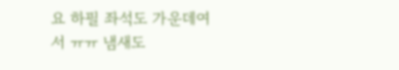요 하필 좌석도 가운데여서 ㅠㅠ 냄새도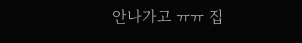안나가고 ㅠㅠ 집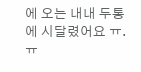에 오는 내내 두통에 시달렸어요 ㅠ.ㅠ